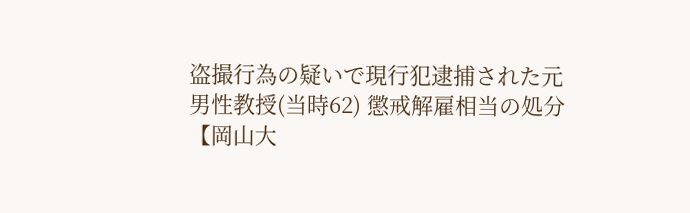盗撮行為の疑いで現行犯逮捕された元男性教授(当時62) 懲戒解雇相当の処分【岡山大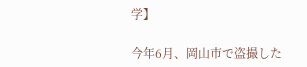学】

今年6月、岡山市で盗撮した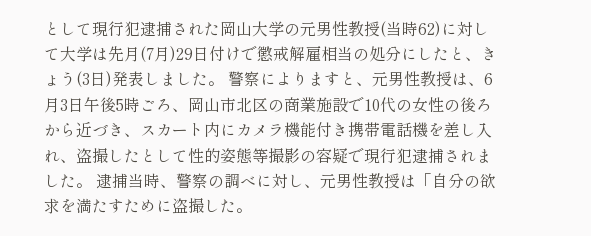として現行犯逮捕された岡山大学の元男性教授(当時62)に対して大学は先月(7月)29日付けで懲戒解雇相当の処分にしたと、きょう(3日)発表しました。 警察によりますと、元男性教授は、6月3日午後5時ごろ、岡山市北区の商業施設で10代の女性の後ろから近づき、スカート内にカメラ機能付き携帯電話機を差し入れ、盗撮したとして性的姿態等撮影の容疑で現行犯逮捕されました。 逮捕当時、警察の調べに対し、元男性教授は「自分の欲求を満たすために盗撮した。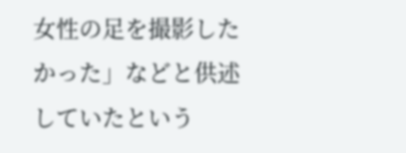女性の足を撮影したかった」などと供述していたという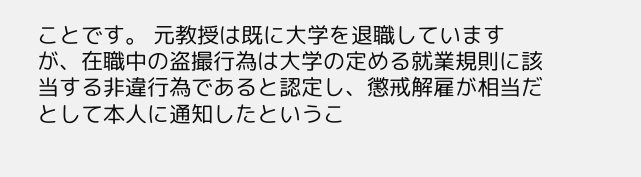ことです。 元教授は既に大学を退職していますが、在職中の盗撮行為は大学の定める就業規則に該当する非違行為であると認定し、懲戒解雇が相当だとして本人に通知したというこ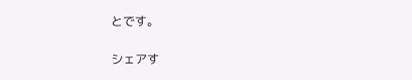とです。

シェアす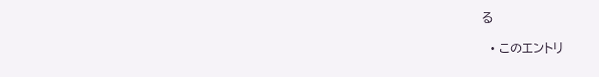る

  • このエントリ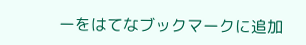ーをはてなブックマークに追加